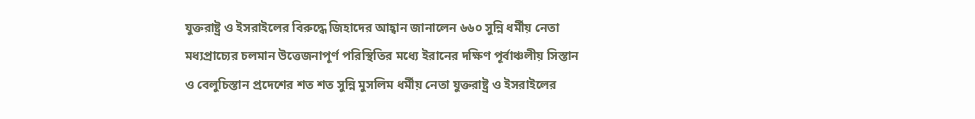যুক্তরাষ্ট্র ও ইসরাইলের বিরুদ্ধে জিহাদের আহ্বান জানালেন ৬৬০ সুন্নি ধর্মীয় নেতা
মধ্যপ্রাচ্যের চলমান উত্তেজনাপূর্ণ পরিস্থিতির মধ্যে ইরানের দক্ষিণ পূর্বাঞ্চলীয় সিস্তান ও বেলুচিস্তান প্রদেশের শত শত সুন্নি মুসলিম ধর্মীয় নেতা যুক্তরাষ্ট্র ও ইসরাইলের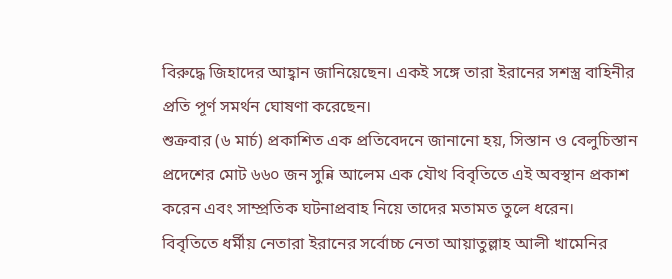বিরুদ্ধে জিহাদের আহ্বান জানিয়েছেন। একই সঙ্গে তারা ইরানের সশস্ত্র বাহিনীর প্রতি পূর্ণ সমর্থন ঘোষণা করেছেন।
শুক্রবার (৬ মার্চ) প্রকাশিত এক প্রতিবেদনে জানানো হয়, সিস্তান ও বেলুচিস্তান প্রদেশের মোট ৬৬০ জন সুন্নি আলেম এক যৌথ বিবৃতিতে এই অবস্থান প্রকাশ করেন এবং সাম্প্রতিক ঘটনাপ্রবাহ নিয়ে তাদের মতামত তুলে ধরেন।
বিবৃতিতে ধর্মীয় নেতারা ইরানের সর্বোচ্চ নেতা আয়াতুল্লাহ আলী খামেনির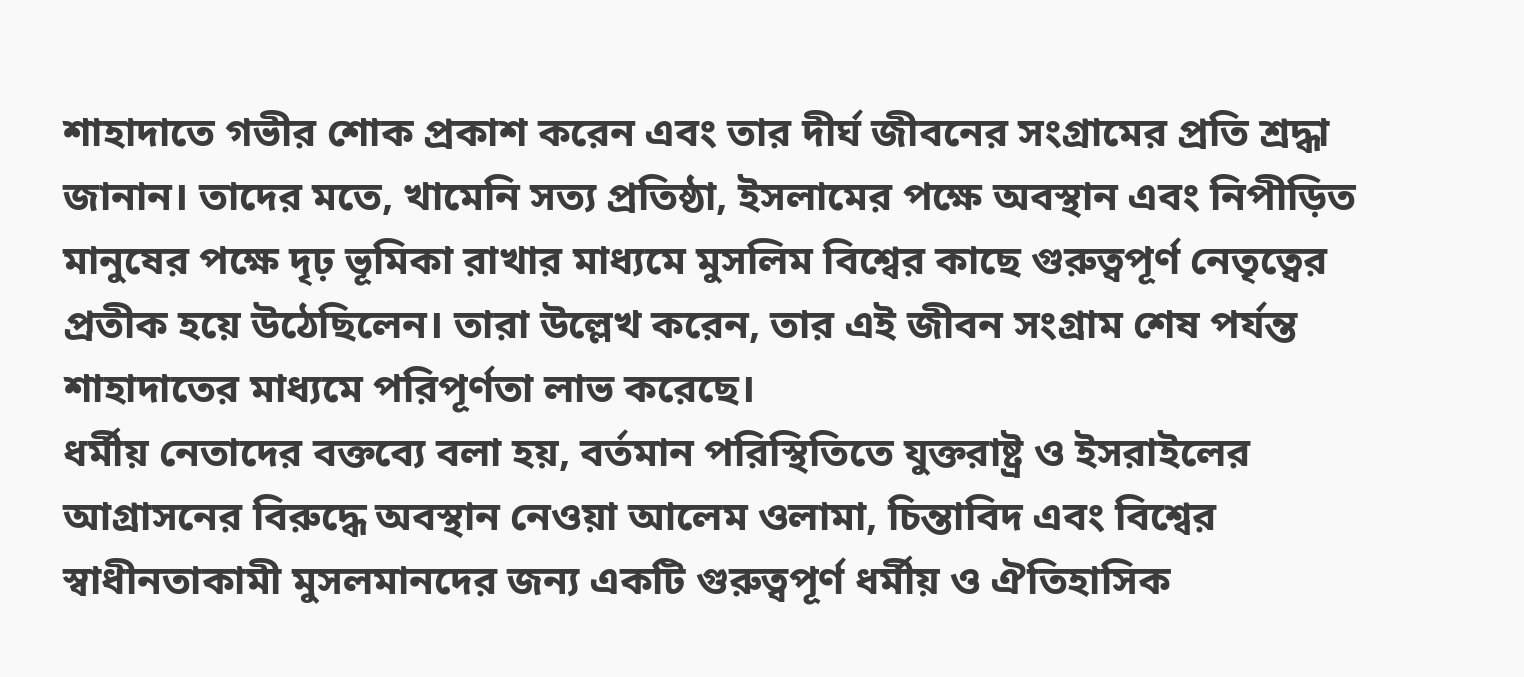শাহাদাতে গভীর শোক প্রকাশ করেন এবং তার দীর্ঘ জীবনের সংগ্রামের প্রতি শ্রদ্ধা জানান। তাদের মতে, খামেনি সত্য প্রতিষ্ঠা, ইসলামের পক্ষে অবস্থান এবং নিপীড়িত মানুষের পক্ষে দৃঢ় ভূমিকা রাখার মাধ্যমে মুসলিম বিশ্বের কাছে গুরুত্বপূর্ণ নেতৃত্বের প্রতীক হয়ে উঠেছিলেন। তারা উল্লেখ করেন, তার এই জীবন সংগ্রাম শেষ পর্যন্ত শাহাদাতের মাধ্যমে পরিপূর্ণতা লাভ করেছে।
ধর্মীয় নেতাদের বক্তব্যে বলা হয়, বর্তমান পরিস্থিতিতে যুক্তরাষ্ট্র ও ইসরাইলের আগ্রাসনের বিরুদ্ধে অবস্থান নেওয়া আলেম ওলামা, চিন্তাবিদ এবং বিশ্বের স্বাধীনতাকামী মুসলমানদের জন্য একটি গুরুত্বপূর্ণ ধর্মীয় ও ঐতিহাসিক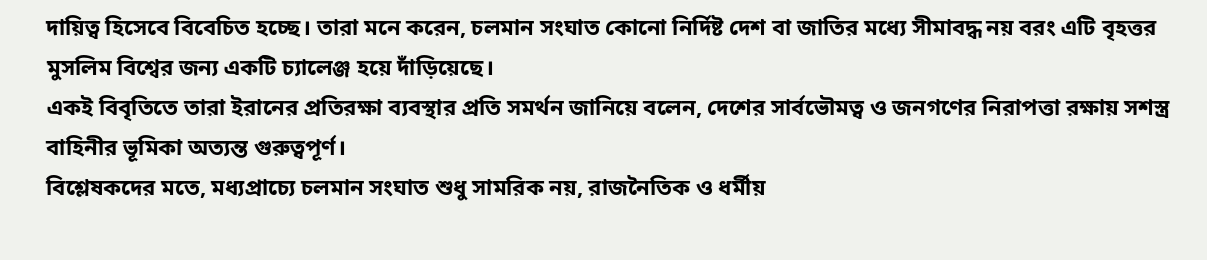দায়িত্ব হিসেবে বিবেচিত হচ্ছে। তারা মনে করেন, চলমান সংঘাত কোনো নির্দিষ্ট দেশ বা জাতির মধ্যে সীমাবদ্ধ নয় বরং এটি বৃহত্তর মুসলিম বিশ্বের জন্য একটি চ্যালেঞ্জ হয়ে দাঁড়িয়েছে।
একই বিবৃতিতে তারা ইরানের প্রতিরক্ষা ব্যবস্থার প্রতি সমর্থন জানিয়ে বলেন, দেশের সার্বভৌমত্ব ও জনগণের নিরাপত্তা রক্ষায় সশস্ত্র বাহিনীর ভূমিকা অত্যন্ত গুরুত্বপূর্ণ।
বিশ্লেষকদের মতে, মধ্যপ্রাচ্যে চলমান সংঘাত শুধু সামরিক নয়, রাজনৈতিক ও ধর্মীয়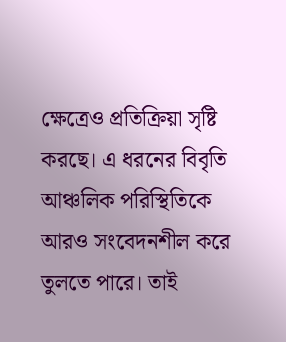ক্ষেত্রেও প্রতিক্রিয়া সৃষ্টি করছে। এ ধরনের বিবৃতি আঞ্চলিক পরিস্থিতিকে আরও সংবেদনশীল করে তুলতে পারে। তাই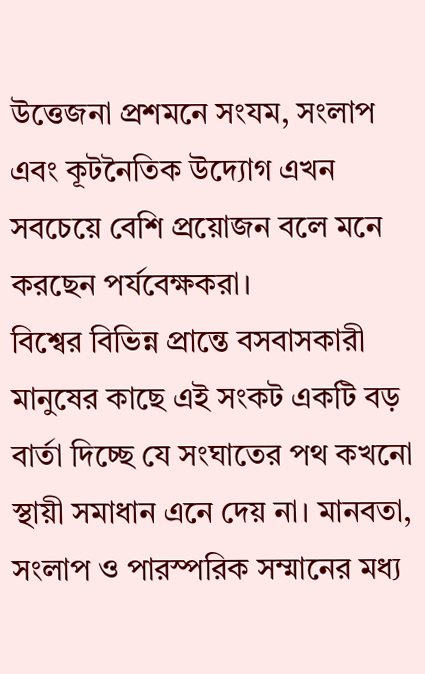উত্তেজনা প্রশমনে সংযম, সংলাপ এবং কূটনৈতিক উদ্যোগ এখন সবচেয়ে বেশি প্রয়োজন বলে মনে করছেন পর্যবেক্ষকরা।
বিশ্বের বিভিন্ন প্রান্তে বসবাসকারী মানুষের কাছে এই সংকট একটি বড় বার্তা দিচ্ছে যে সংঘাতের পথ কখনো স্থায়ী সমাধান এনে দেয় না। মানবতা, সংলাপ ও পারস্পরিক সম্মানের মধ্য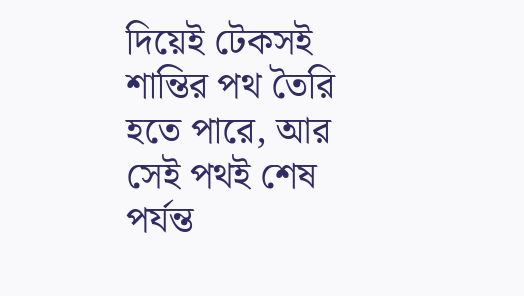দিয়েই টেকসই শান্তির পথ তৈরি হতে পারে, আর সেই পথই শেষ পর্যন্ত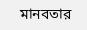মানবতার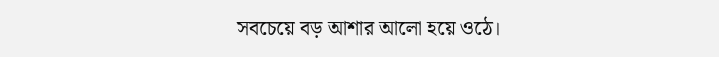সবচেয়ে বড় আশার আলো হয়ে ওঠে।